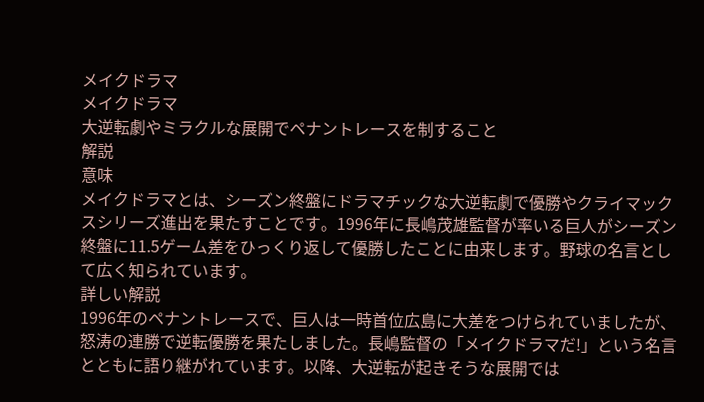メイクドラマ
メイクドラマ
大逆転劇やミラクルな展開でペナントレースを制すること
解説
意味
メイクドラマとは、シーズン終盤にドラマチックな大逆転劇で優勝やクライマックスシリーズ進出を果たすことです。1996年に長嶋茂雄監督が率いる巨人がシーズン終盤に11.5ゲーム差をひっくり返して優勝したことに由来します。野球の名言として広く知られています。
詳しい解説
1996年のペナントレースで、巨人は一時首位広島に大差をつけられていましたが、怒涛の連勝で逆転優勝を果たしました。長嶋監督の「メイクドラマだ!」という名言とともに語り継がれています。以降、大逆転が起きそうな展開では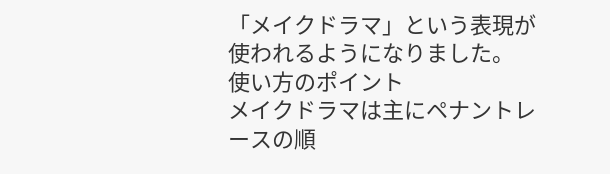「メイクドラマ」という表現が使われるようになりました。
使い方のポイント
メイクドラマは主にペナントレースの順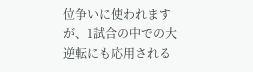位争いに使われますが、1試合の中での大逆転にも応用される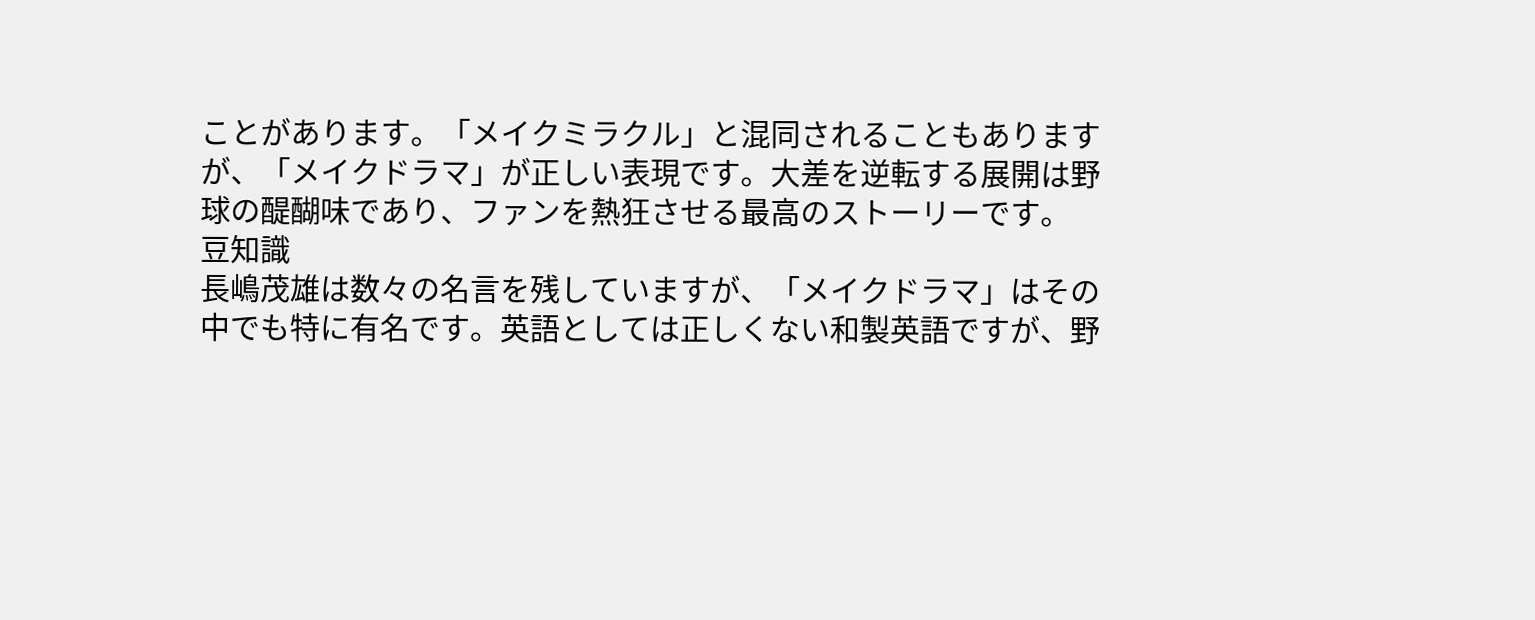ことがあります。「メイクミラクル」と混同されることもありますが、「メイクドラマ」が正しい表現です。大差を逆転する展開は野球の醍醐味であり、ファンを熱狂させる最高のストーリーです。
豆知識
長嶋茂雄は数々の名言を残していますが、「メイクドラマ」はその中でも特に有名です。英語としては正しくない和製英語ですが、野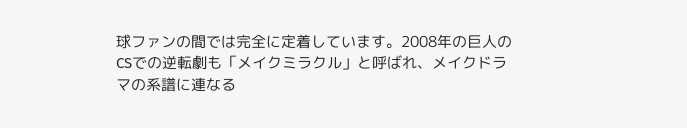球ファンの間では完全に定着しています。2008年の巨人のCSでの逆転劇も「メイクミラクル」と呼ばれ、メイクドラマの系譜に連なる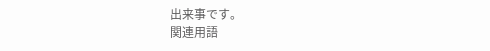出来事です。
関連用語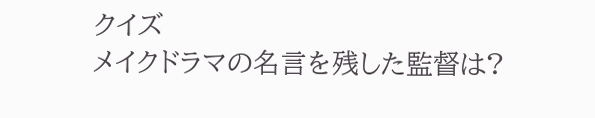クイズ
メイクドラマの名言を残した監督は?